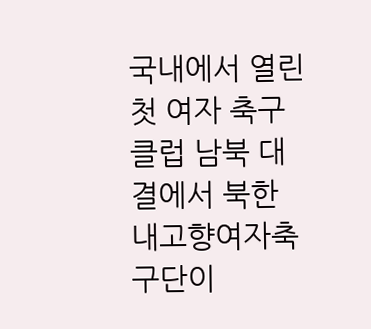국내에서 열린 첫 여자 축구 클럽 남북 대결에서 북한 내고향여자축구단이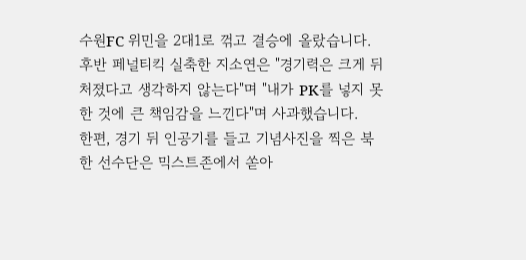수원FC 위민을 2대1로 꺾고 결승에 올랐습니다.
후반 페널티킥 실축한 지소연은 "경기력은 크게 뒤처졌다고 생각하지 않는다"며 "내가 PK를 넣지 못한 것에 큰 책임감을 느낀다"며 사과했습니다.
한편, 경기 뒤 인공기를 들고 기념사진을 찍은 북한 선수단은 믹스트존에서 쏟아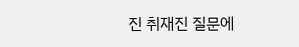진 취재진 질문에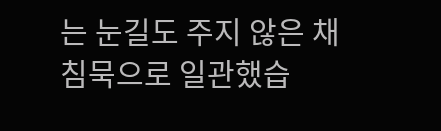는 눈길도 주지 않은 채 침묵으로 일관했습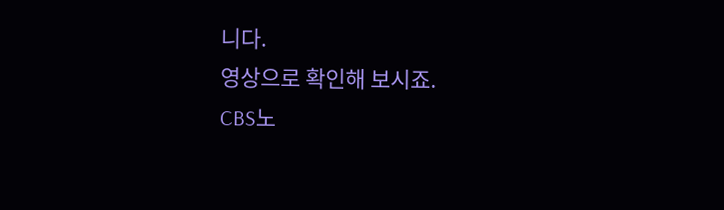니다.
영상으로 확인해 보시죠.
CBS노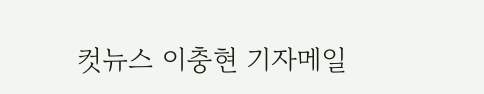컷뉴스 이충현 기자메일